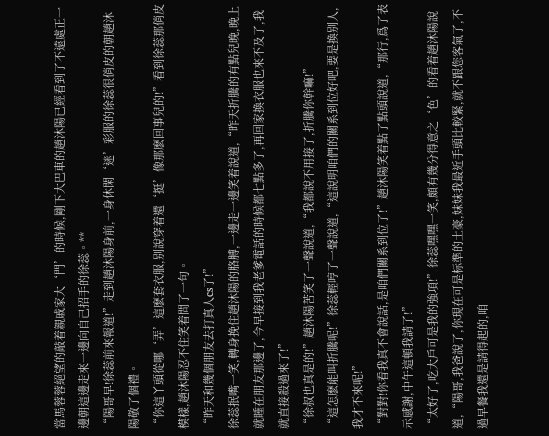當馬蓉蓉絕望的敲着親戚家大‘門’的時候,剛下大巴車的趙沐陽已經看到了不遠處正一邊朝這邊走來一邊向自己招手的徐蕊。**
“陽哥早!徐蕊前來報道!”走到趙沐陽身前,一身休閑‘迷’彩服的徐蕊很俏皮的朝趙沐陽敬了個禮。
“你這丫頭從哪‘弄’這麽套衣服,别說穿着還‘挺’像那麽回事兒的!”看到徐蕊那俏皮模樣,趙沐陽忍不住笑着問了一句。
“昨天和幾個朋友去打真人cs了!”
徐蕊抿嘴一笑,轉身挽住趙沐陽的胳膊,一邊走一邊笑着說道,“昨天折騰的有點兒晚,晚上就睡在朋友那邊了,今早接到我老爹電話的時候都七點多了,再回家換衣服也來不及了,我就直接殺過來了!”
“徐叔也真是的!”趙沐陽苦笑了一聲說道,“我都說不用接了,折騰你幹嘛!”
“這怎麽能叫折騰呢!”徐蕊輕哼了一聲說道,“這說明咱們的關系到位好吧,要是換别人,我才不來呢!”
“對對!你看我真不會說話,是咱們關系到位了!”趙沐陽笑着點了點頭說道,“那行,爲了表示感謝,中午這頓我請了!”
“太好了,吃大戶可是我的強項!”徐蕊嘿嘿一笑,頗有幾分得意之‘色’的看着趙沐陽說道,“陽哥,我爸說了,你現在可是标準的土豪,妹妹我最近手頭比較緊,就不跟您客氣了,不過早餐我還是請得起的,咱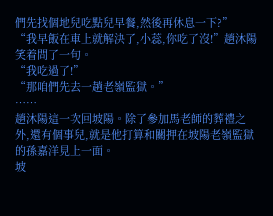們先找個地兒吃點兒早餐,然後再休息一下?”
“我早飯在車上就解決了,小蕊,你吃了沒!”趙沐陽笑着問了一句。
“我吃過了!”
“那咱們先去一趟老嶺監獄。”
……
趙沐陽這一次回坡陽。除了參加馬老師的葬禮之外,還有個事兒,就是他打算和關押在坡陽老嶺監獄的孫嘉洋見上一面。
坡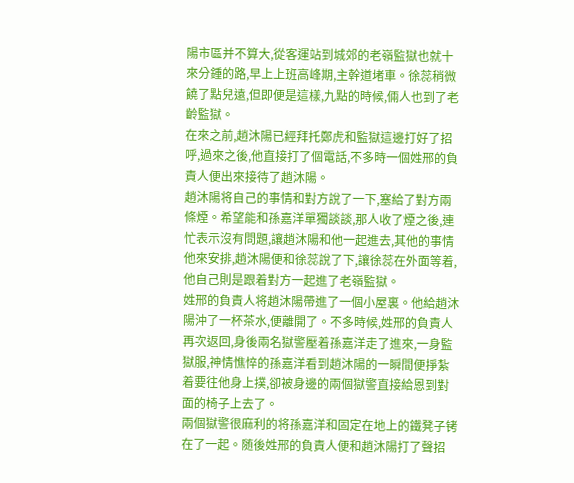陽市區并不算大,從客運站到城郊的老嶺監獄也就十來分鍾的路,早上上班高峰期,主幹道堵車。徐蕊稍微饒了點兒遠,但即便是這樣,九點的時候,倆人也到了老齡監獄。
在來之前,趙沐陽已經拜托鄭虎和監獄這邊打好了招呼,過來之後,他直接打了個電話,不多時一個姓邢的負責人便出來接待了趙沐陽。
趙沐陽将自己的事情和對方說了一下,塞給了對方兩條煙。希望能和孫嘉洋單獨談談,那人收了煙之後,連忙表示沒有問題,讓趙沐陽和他一起進去,其他的事情他來安排,趙沐陽便和徐蕊說了下,讓徐蕊在外面等着,他自己則是跟着對方一起進了老嶺監獄。
姓邢的負責人将趙沐陽帶進了一個小屋裏。他給趙沐陽沖了一杯茶水,便離開了。不多時候,姓邢的負責人再次返回,身後兩名獄警壓着孫嘉洋走了進來,一身監獄服,神情憔悴的孫嘉洋看到趙沐陽的一瞬間便掙紮着要往他身上撲,卻被身邊的兩個獄警直接給恩到對面的椅子上去了。
兩個獄警很麻利的将孫嘉洋和固定在地上的鐵凳子铐在了一起。随後姓邢的負責人便和趙沐陽打了聲招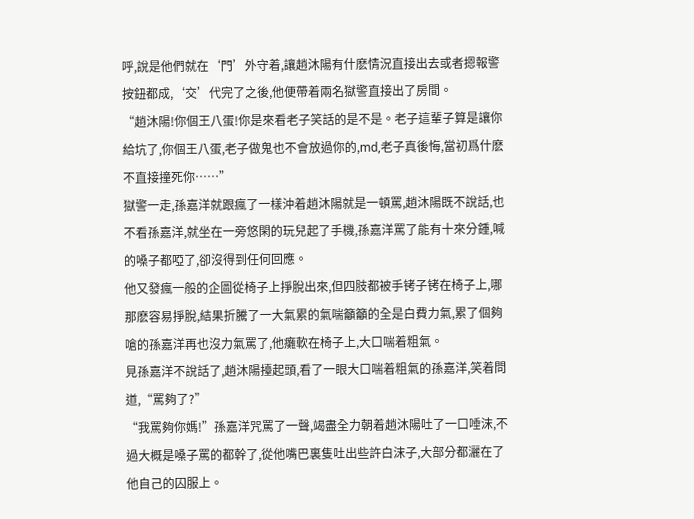呼,說是他們就在‘門’外守着,讓趙沐陽有什麽情況直接出去或者摁報警按鈕都成,‘交’代完了之後,他便帶着兩名獄警直接出了房間。
“趙沐陽!你個王八蛋!你是來看老子笑話的是不是。老子這輩子算是讓你給坑了,你個王八蛋,老子做鬼也不會放過你的,md,老子真後悔,當初爲什麽不直接撞死你……”
獄警一走,孫嘉洋就跟瘋了一樣沖着趙沐陽就是一頓罵,趙沐陽既不說話,也不看孫嘉洋,就坐在一旁悠閑的玩兒起了手機,孫嘉洋罵了能有十來分鍾,喊的嗓子都啞了,卻沒得到任何回應。
他又發瘋一般的企圖從椅子上掙脫出來,但四肢都被手铐子铐在椅子上,哪那麽容易掙脫,結果折騰了一大氣累的氣喘籲籲的全是白費力氣,累了個夠嗆的孫嘉洋再也沒力氣罵了,他癱軟在椅子上,大口喘着粗氣。
見孫嘉洋不說話了,趙沐陽擡起頭,看了一眼大口喘着粗氣的孫嘉洋,笑着問道,“罵夠了?”
“我罵夠你媽!”孫嘉洋咒罵了一聲,竭盡全力朝着趙沐陽吐了一口唾沫,不過大概是嗓子罵的都幹了,從他嘴巴裏隻吐出些許白沫子,大部分都灑在了他自己的囚服上。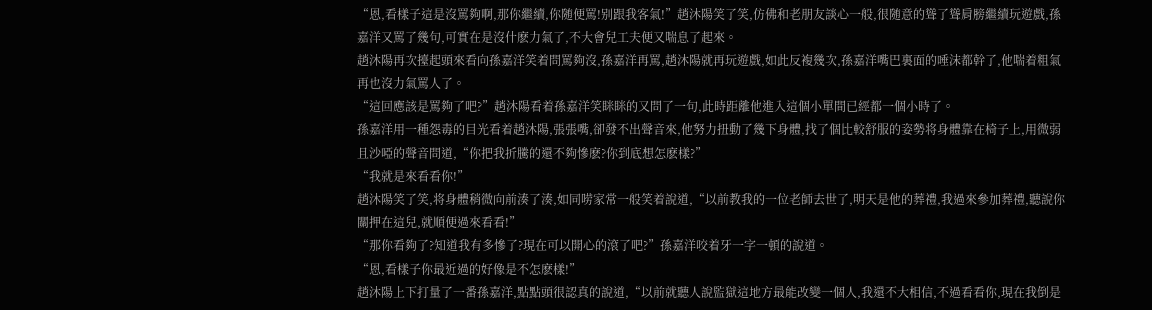“恩,看樣子這是沒罵夠啊,那你繼續,你随便罵!别跟我客氣!”趙沐陽笑了笑,仿佛和老朋友談心一般,很随意的聳了聳肩膀繼續玩遊戲,孫嘉洋又罵了幾句,可實在是沒什麽力氣了,不大會兒工夫便又喘息了起來。
趙沐陽再次擡起頭來看向孫嘉洋笑着問罵夠沒,孫嘉洋再罵,趙沐陽就再玩遊戲,如此反複幾次,孫嘉洋嘴巴裏面的唾沫都幹了,他喘着粗氣再也沒力氣罵人了。
“這回應該是罵夠了吧?”趙沐陽看着孫嘉洋笑眯眯的又問了一句,此時距離他進入這個小單間已經都一個小時了。
孫嘉洋用一種怨毒的目光看着趙沐陽,張張嘴,卻發不出聲音來,他努力扭動了幾下身體,找了個比較舒服的姿勢将身體靠在椅子上,用微弱且沙啞的聲音問道,“你把我折騰的還不夠慘麽?你到底想怎麽樣?”
“我就是來看看你!”
趙沐陽笑了笑,将身體稍微向前湊了湊,如同唠家常一般笑着說道,“以前教我的一位老師去世了,明天是他的葬禮,我過來參加葬禮,聽說你關押在這兒,就順便過來看看!”
“那你看夠了?知道我有多慘了?現在可以開心的滾了吧?”孫嘉洋咬着牙一字一頓的說道。
“恩,看樣子你最近過的好像是不怎麽樣!”
趙沐陽上下打量了一番孫嘉洋,點點頭很認真的說道,“以前就聽人說監獄這地方最能改變一個人,我還不大相信,不過看看你,現在我倒是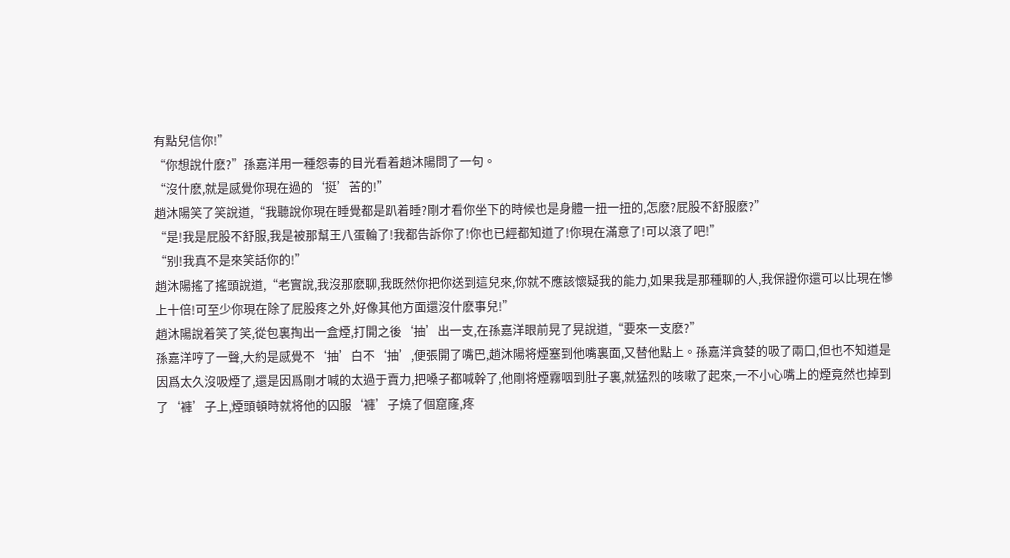有點兒信你!”
“你想說什麽?”孫嘉洋用一種怨毒的目光看着趙沐陽問了一句。
“沒什麽,就是感覺你現在過的‘挺’苦的!”
趙沐陽笑了笑說道,“我聽說你現在睡覺都是趴着睡?剛才看你坐下的時候也是身體一扭一扭的,怎麽?屁股不舒服麽?”
“是!我是屁股不舒服,我是被那幫王八蛋輪了!我都告訴你了!你也已經都知道了!你現在滿意了!可以滾了吧!”
“别!我真不是來笑話你的!”
趙沐陽搖了搖頭說道,“老實說,我沒那麽聊,我既然你把你送到這兒來,你就不應該懷疑我的能力,如果我是那種聊的人,我保證你還可以比現在慘上十倍!可至少你現在除了屁股疼之外,好像其他方面還沒什麽事兒!”
趙沐陽說着笑了笑,從包裏掏出一盒煙,打開之後‘抽’出一支,在孫嘉洋眼前晃了晃說道,“要來一支麽?”
孫嘉洋哼了一聲,大約是感覺不‘抽’白不‘抽’,便張開了嘴巴,趙沐陽将煙塞到他嘴裏面,又替他點上。孫嘉洋貪婪的吸了兩口,但也不知道是因爲太久沒吸煙了,還是因爲剛才喊的太過于賣力,把嗓子都喊幹了,他剛将煙霧咽到肚子裏,就猛烈的咳嗽了起來,一不小心嘴上的煙竟然也掉到了‘褲’子上,煙頭頓時就将他的囚服‘褲’子燒了個窟窿,疼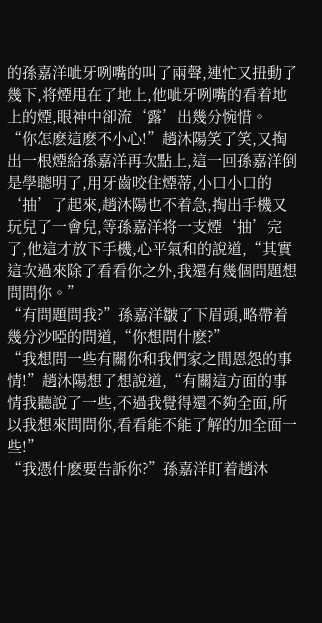的孫嘉洋呲牙咧嘴的叫了兩聲,連忙又扭動了幾下,将煙甩在了地上,他呲牙咧嘴的看着地上的煙,眼神中卻流‘露’出幾分惋惜。
“你怎麽這麽不小心!”趙沐陽笑了笑,又掏出一根煙給孫嘉洋再次點上,這一回孫嘉洋倒是學聰明了,用牙齒咬住煙蒂,小口小口的‘抽’了起來,趙沐陽也不着急,掏出手機又玩兒了一會兒,等孫嘉洋将一支煙‘抽’完了,他這才放下手機,心平氣和的說道,“其實這次過來除了看看你之外,我還有幾個問題想問問你。”
“有問題問我?”孫嘉洋皺了下眉頭,略帶着幾分沙啞的問道,“你想問什麽?”
“我想問一些有關你和我們家之間恩怨的事情!”趙沐陽想了想說道,“有關這方面的事情我聽說了一些,不過我覺得還不夠全面,所以我想來問問你,看看能不能了解的加全面一些!”
“我憑什麽要告訴你?”孫嘉洋盯着趙沐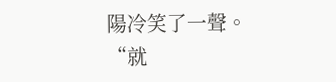陽冷笑了一聲。
“就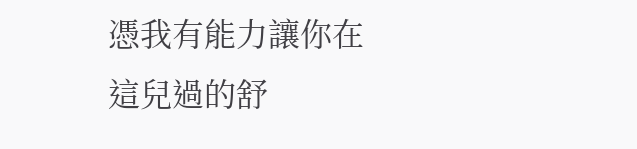憑我有能力讓你在這兒過的舒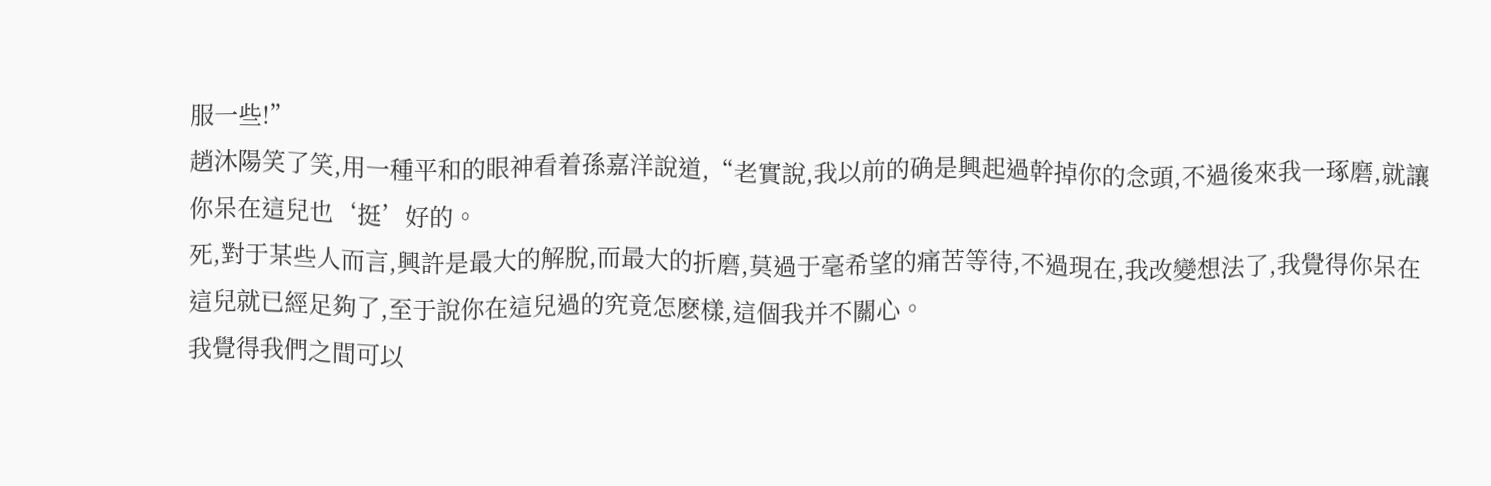服一些!”
趙沐陽笑了笑,用一種平和的眼神看着孫嘉洋說道,“老實說,我以前的确是興起過幹掉你的念頭,不過後來我一琢磨,就讓你呆在這兒也‘挺’好的。
死,對于某些人而言,興許是最大的解脫,而最大的折磨,莫過于毫希望的痛苦等待,不過現在,我改變想法了,我覺得你呆在這兒就已經足夠了,至于說你在這兒過的究竟怎麽樣,這個我并不關心。
我覺得我們之間可以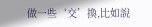做一些‘交’換,比如說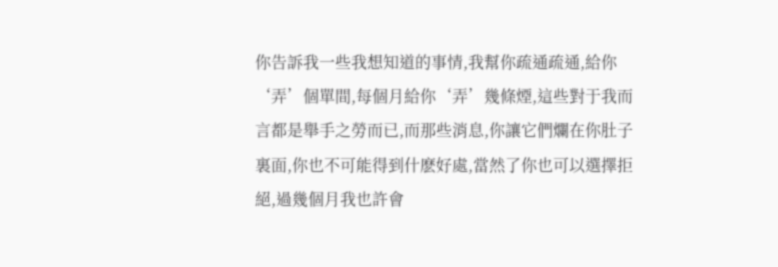你告訴我一些我想知道的事情,我幫你疏通疏通,給你‘弄’個單間,每個月給你‘弄’幾條煙,這些對于我而言都是舉手之勞而已,而那些消息,你讓它們爛在你肚子裏面,你也不可能得到什麽好處,當然了你也可以選擇拒絕,過幾個月我也許會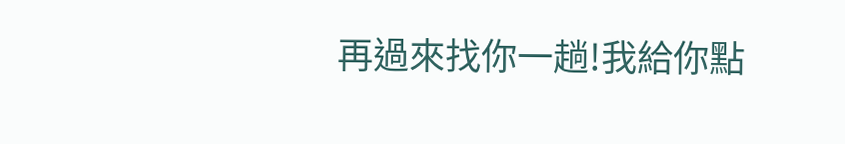再過來找你一趟!我給你點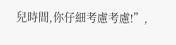兒時間,你仔細考慮考慮!”,